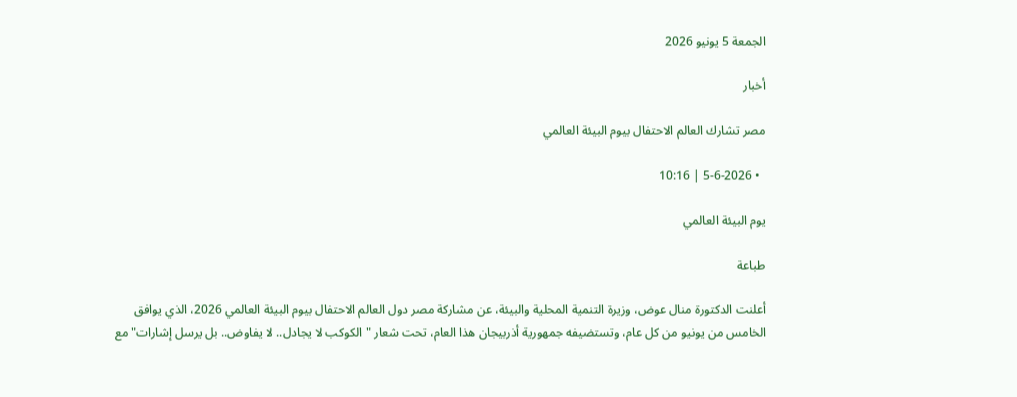الجمعة 5 يونيو 2026

أخبار

مصر تشارك العالم الاحتفال بيوم البيئة العالمي

  • 5-6-2026 | 10:16

يوم البيئة العالمي

طباعة

أعلنت الدكتورة منال عوض، وزيرة التنمية المحلية والبيئة، عن مشاركة مصر دول العالم الاحتفال بيوم البيئة العالمي 2026، الذي يوافق الخامس من يونيو من كل عام، وتستضيفه جمهورية أذربيجان هذا العام، تحت شعار "الكوكب لا يجادل.. لا يفاوض.. بل يرسل إشارات"مع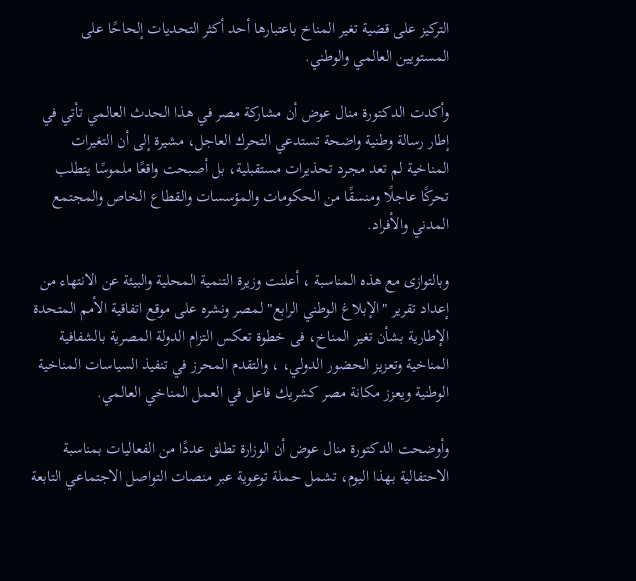التركيز على قضية تغير المناخ باعتبارها أحد أكثر التحديات إلحاحًا على المستويين العالمي والوطني.

وأكدت الدكتورة منال عوض أن مشاركة مصر في هذا الحدث العالمي تأتي في إطار رسالة وطنية واضحة تستدعي التحرك العاجل، مشيرة إلى أن التغيرات المناخية لم تعد مجرد تحذيرات مستقبلية، بل أصبحت واقعًا ملموسًا يتطلب تحركًا عاجلًا ومنسقًا من الحكومات والمؤسسات والقطاع الخاص والمجتمع المدني والأفراد.

وبالتوازى مع هذه المناسبة ، أعلنت وزيرة التنمية المحلية والبيئة عن الانتهاء من إعداد تقرير "الإبلاغ الوطني الرابع" لمصر ونشره على موقع اتفاقية الأمم المتحدة الإطارية بشأن تغير المناخ، فى خطوة تعكس التزام الدولة المصرية بالشفافية المناخية وتعزيز الحضور الدولي، ، والتقدم المحرز في تنفيذ السياسات المناخية الوطنية ويعزز مكانة مصر كشريك فاعل في العمل المناخي العالمي.

وأوضحت الدكتورة منال عوض أن الوزارة تطلق عددًا من الفعاليات بمناسبة الاحتفالية بهذا اليوم، تشمل حملة توعوية عبر منصات التواصل الاجتماعي التابعة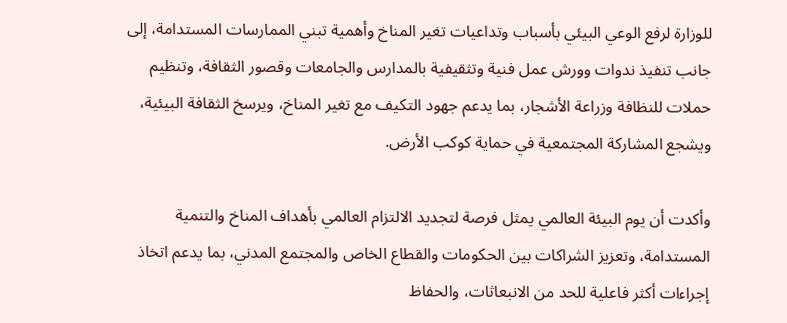للوزارة لرفع الوعي البيئي بأسباب وتداعيات تغير المناخ وأهمية تبني الممارسات المستدامة، إلى جانب تنفيذ ندوات وورش عمل فنية وتثقيفية بالمدارس والجامعات وقصور الثقافة، وتنظيم حملات للنظافة وزراعة الأشجار، بما يدعم جهود التكيف مع تغير المناخ، ويرسخ الثقافة البيئية، ويشجع المشاركة المجتمعية في حماية كوكب الأرض.

وأكدت أن يوم البيئة العالمي يمثل فرصة لتجديد الالتزام العالمي بأهداف المناخ والتنمية المستدامة، وتعزيز الشراكات بين الحكومات والقطاع الخاص والمجتمع المدني، بما يدعم اتخاذ إجراءات أكثر فاعلية للحد من الانبعاثات، والحفاظ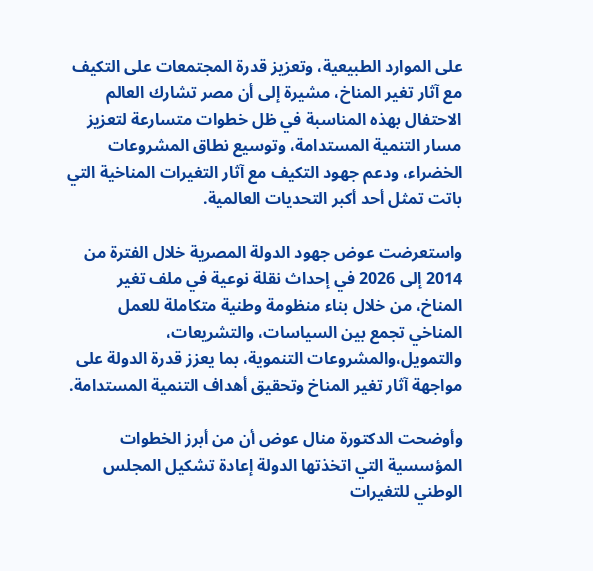على الموارد الطبيعية، وتعزيز قدرة المجتمعات على التكيف مع آثار تغير المناخ، مشيرة إلى أن مصر تشارك العالم الاحتفال بهذه المناسبة في ظل خطوات متسارعة لتعزيز مسار التنمية المستدامة، وتوسيع نطاق المشروعات الخضراء، ودعم جهود التكيف مع آثار التغيرات المناخية التي باتت تمثل أحد أكبر التحديات العالمية.

واستعرضت عوض جهود الدولة المصرية خلال الفترة من 2014 إلى 2026 في إحداث نقلة نوعية في ملف تغير المناخ، من خلال بناء منظومة وطنية متكاملة للعمل المناخي تجمع بين السياسات، والتشريعات، والتمويل،والمشروعات التنموية، بما يعزز قدرة الدولة على مواجهة آثار تغير المناخ وتحقيق أهداف التنمية المستدامة.

وأوضحت الدكتورة منال عوض أن من أبرز الخطوات المؤسسية التي اتخذتها الدولة إعادة تشكيل المجلس الوطني للتغيرات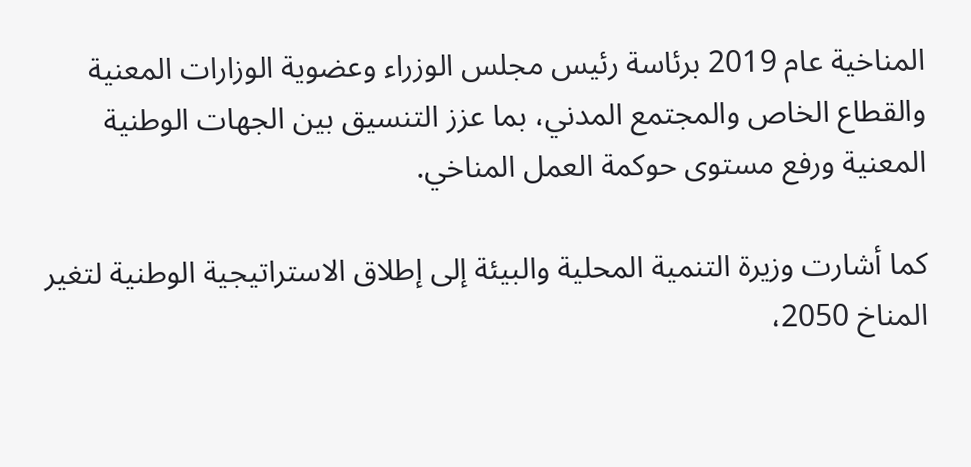المناخية عام 2019 برئاسة رئيس مجلس الوزراء وعضوية الوزارات المعنية والقطاع الخاص والمجتمع المدني، بما عزز التنسيق بين الجهات الوطنية المعنية ورفع مستوى حوكمة العمل المناخي.

كما أشارت وزيرة التنمية المحلية والبيئة إلى إطلاق الاستراتيجية الوطنية لتغير المناخ 2050،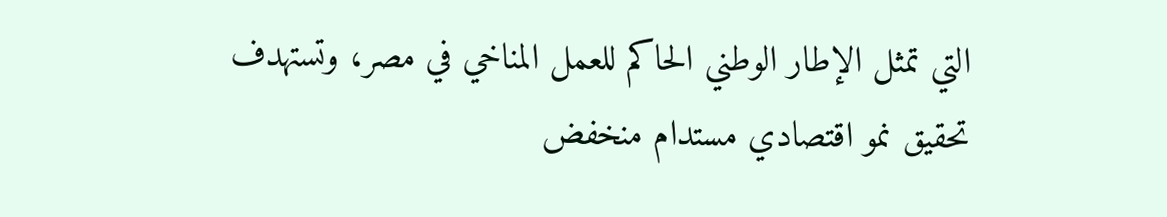التي تمثل الإطار الوطني الحاكم للعمل المناخي في مصر، وتستهدف تحقيق نمو اقتصادي مستدام منخفض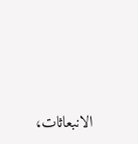الانبعاثات،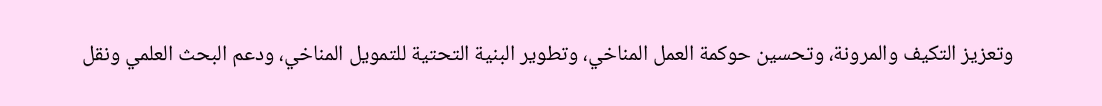وتعزيز التكيف والمرونة، وتحسين حوكمة العمل المناخي، وتطوير البنية التحتية للتمويل المناخي، ودعم البحث العلمي ونقل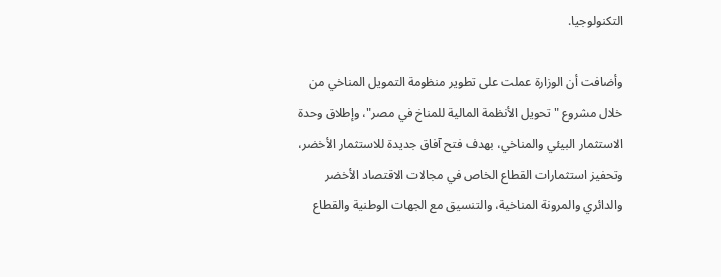التكنولوجيا.

وأضافت أن الوزارة عملت على تطوير منظومة التمويل المناخي من خلال مشروع "تحويل الأنظمة المالية للمناخ في مصر"، وإطلاق وحدة الاستثمار البيئي والمناخي، بهدف فتح آفاق جديدة للاستثمار الأخضر، وتحفيز استثمارات القطاع الخاص في مجالات الاقتصاد الأخضر والدائري والمرونة المناخية، والتنسيق مع الجهات الوطنية والقطاع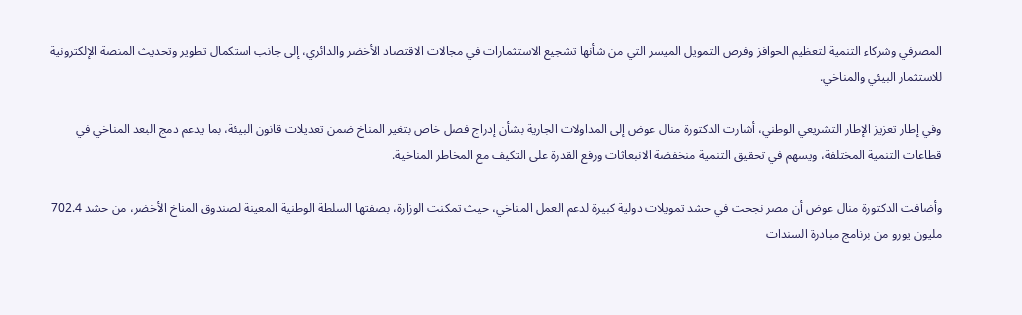المصرفي وشركاء التنمية لتعظيم الحوافز وفرص التمويل الميسر التي من شأنها تشجيع الاستثمارات في مجالات الاقتصاد الأخضر والدائري، إلى جانب استكمال تطوير وتحديث المنصة الإلكترونية للاستثمار البيئي والمناخي.

وفي إطار تعزيز الإطار التشريعي الوطني، أشارت الدكتورة منال عوض إلى المداولات الجارية بشأن إدراج فصل خاص بتغير المناخ ضمن تعديلات قانون البيئة، بما يدعم دمج البعد المناخي في قطاعات التنمية المختلفة، ويسهم في تحقيق التنمية منخفضة الانبعاثات ورفع القدرة على التكيف مع المخاطر المناخية.

وأضافت الدكتورة منال عوض أن مصر نجحت في حشد تمويلات دولية كبيرة لدعم العمل المناخي، حيث تمكنت الوزارة، بصفتها السلطة الوطنية المعينة لصندوق المناخ الأخضر، من حشد 702.4 مليون يورو من برنامج مبادرة السندات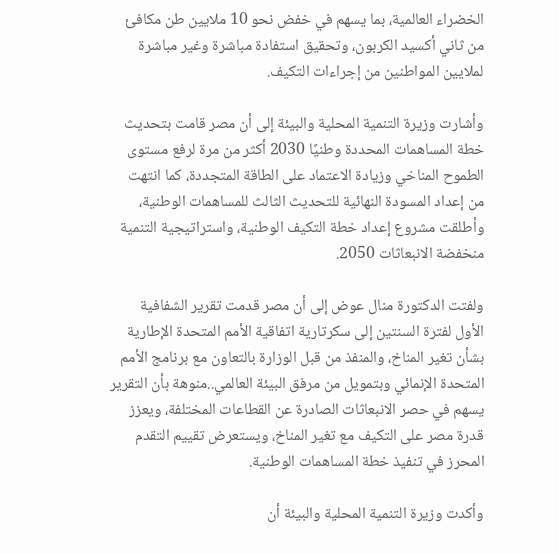الخضراء العالمية، بما يسهم في خفض نحو 10 ملايين طن مكافئ من ثاني أكسيد الكربون، وتحقيق استفادة مباشرة وغير مباشرة لملايين المواطنين من إجراءات التكيف.

وأشارت وزيرة التنمية المحلية والبيئة إلى أن مصر قامت بتحديث خطة المساهمات المحددة وطنيًا 2030 أكثر من مرة لرفع مستوى الطموح المناخي وزيادة الاعتماد على الطاقة المتجددة، كما انتهت من إعداد المسودة النهائية للتحديث الثالث للمساهمات الوطنية، وأطلقت مشروع إعداد خطة التكيف الوطنية، واستراتيجية التنمية منخفضة الانبعاثات 2050.

ولفتت الدكتورة منال عوض إلى أن مصر قدمت تقرير الشفافية الأول لفترة السنتين إلى سكرتارية اتفاقية الأمم المتحدة الإطارية بشأن تغير المناخ، والمنفذ من قبل الوزارة بالتعاون مع برنامج الأمم المتحدة الإنمائي وبتمويل من مرفق البيئة العالمي..منوهة بأن التقرير يسهم في حصر الانبعاثات الصادرة عن القطاعات المختلفة، ويعزز قدرة مصر على التكيف مع تغير المناخ، ويستعرض تقييم التقدم المحرز في تنفيذ خطة المساهمات الوطنية.

وأكدت وزيرة التنمية المحلية والبيئة أن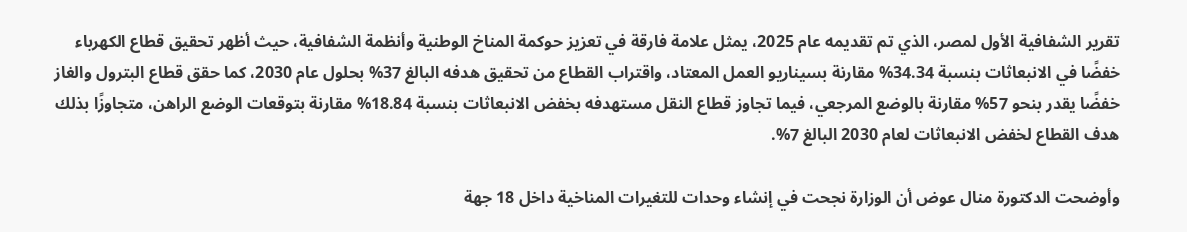تقرير الشفافية الأول لمصر، الذي تم تقديمه عام 2025، يمثل علامة فارقة في تعزيز حوكمة المناخ الوطنية وأنظمة الشفافية، حيث أظهر تحقيق قطاع الكهرباء خفضًا في الانبعاثات بنسبة 34.34% مقارنة بسيناريو العمل المعتاد، واقتراب القطاع من تحقيق هدفه البالغ 37% بحلول عام 2030، كما حقق قطاع البترول والغاز خفضًا يقدر بنحو 57% مقارنة بالوضع المرجعي، فيما تجاوز قطاع النقل مستهدفه بخفض الانبعاثات بنسبة 18.84% مقارنة بتوقعات الوضع الراهن، متجاوزًا بذلك هدف القطاع لخفض الانبعاثات لعام 2030 البالغ 7%.

وأوضحت الدكتورة منال عوض أن الوزارة نجحت في إنشاء وحدات للتغيرات المناخية داخل 18 جهة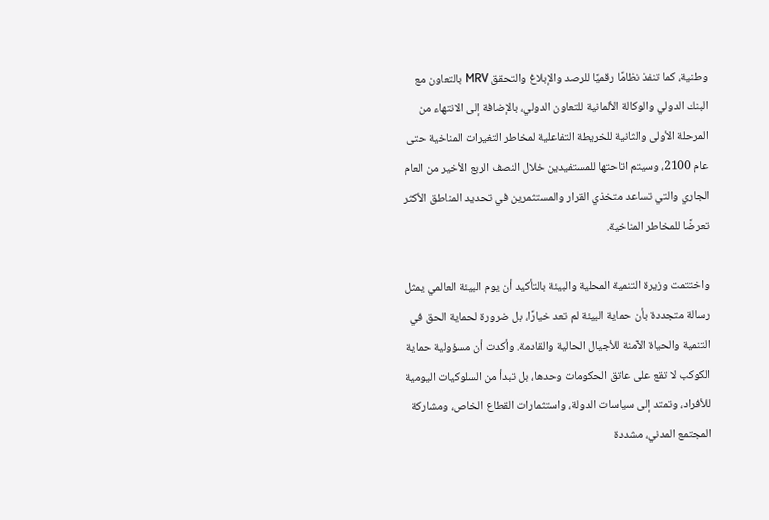وطنية، كما تنفذ نظامًا رقميًا للرصد والإبلاغ والتحقق MRV بالتعاون مع البنك الدولي والوكالة الألمانية للتعاون الدولي، بالإضافة إلى الانتهاء من المرحلة الأولى والثانية للخريطة التفاعلية لمخاطر التغيرات المناخية حتى عام 2100، وسيتم اتاحتها للمستفيدين خلال النصف الربع الأخير من العام الجاري والتي تساعد متخذي القرار والمستثمرين في تحديد المناطق الأكثر تعرضًا للمخاطر المناخية.

واختتمت وزيرة التنمية المحلية والبيئة بالتأكيد أن يوم البيئة العالمي يمثل رسالة متجددة بأن حماية البيئة لم تعد خيارًا، بل ضرورة لحماية الحق في التنمية والحياة الآمنة للأجيال الحالية والقادمة. وأكدت أن مسؤولية حماية الكوكب لا تقع على عاتق الحكومات وحدها، بل تبدأ من السلوكيات اليومية للأفراد، وتمتد إلى سياسات الدولة، واستثمارات القطاع الخاص، ومشاركة المجتمع المدني، مشددة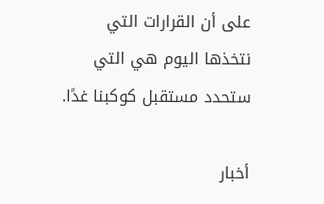على أن القرارات التي نتخذها اليوم هي التي ستحدد مستقبل كوكبنا غدًا.

أخبار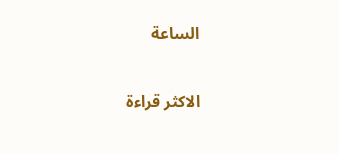الساعة

الاكثر قراءة